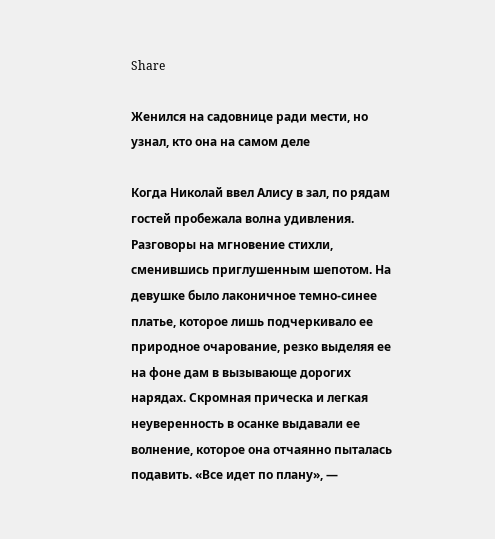Share

Женился на садовнице ради мести, но узнал, кто она на самом деле

Когда Николай ввел Алису в зал, по рядам гостей пробежала волна удивления. Разговоры на мгновение стихли, сменившись приглушенным шепотом. На девушке было лаконичное темно-синее платье, которое лишь подчеркивало ее природное очарование, резко выделяя ее на фоне дам в вызывающе дорогих нарядах. Скромная прическа и легкая неуверенность в осанке выдавали ее волнение, которое она отчаянно пыталась подавить. «Все идет по плану», —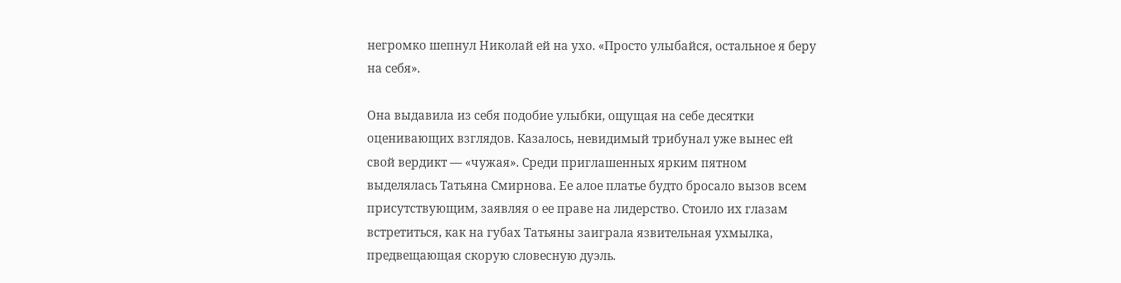негромко шепнул Николай ей на ухо. «Просто улыбайся, остальное я беру на себя».

Она выдавила из себя подобие улыбки, ощущая на себе десятки оценивающих взглядов. Казалось, невидимый трибунал уже вынес ей свой вердикт — «чужая». Среди приглашенных ярким пятном выделялась Татьяна Смирнова. Ее алое платье будто бросало вызов всем присутствующим, заявляя о ее праве на лидерство. Стоило их глазам встретиться, как на губах Татьяны заиграла язвительная ухмылка, предвещающая скорую словесную дуэль.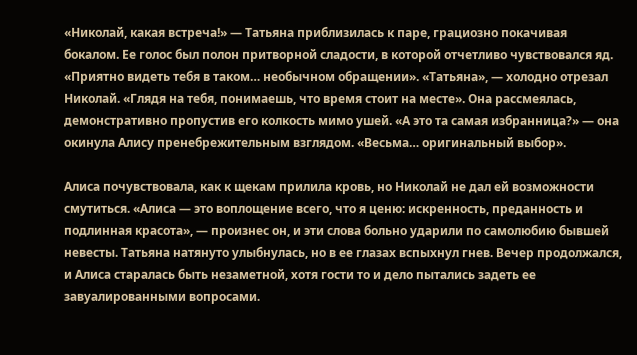«Николай, какая встреча!» — Татьяна приблизилась к паре, грациозно покачивая бокалом. Ее голос был полон притворной сладости, в которой отчетливо чувствовался яд. «Приятно видеть тебя в таком… необычном обращении». «Татьяна», — холодно отрезал Николай. «Глядя на тебя, понимаешь, что время стоит на месте». Она рассмеялась, демонстративно пропустив его колкость мимо ушей. «А это та самая избранница?» — она окинула Алису пренебрежительным взглядом. «Весьма… оригинальный выбор».

Алиса почувствовала, как к щекам прилила кровь, но Николай не дал ей возможности смутиться. «Алиса — это воплощение всего, что я ценю: искренность, преданность и подлинная красота», — произнес он, и эти слова больно ударили по самолюбию бывшей невесты. Татьяна натянуто улыбнулась, но в ее глазах вспыхнул гнев. Вечер продолжался, и Алиса старалась быть незаметной, хотя гости то и дело пытались задеть ее завуалированными вопросами.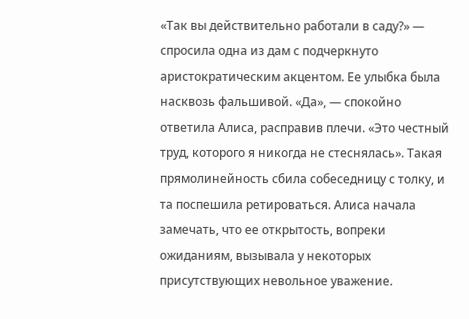«Так вы действительно работали в саду?» — спросила одна из дам с подчеркнуто аристократическим акцентом. Ее улыбка была насквозь фальшивой. «Да», — спокойно ответила Алиса, расправив плечи. «Это честный труд, которого я никогда не стеснялась». Такая прямолинейность сбила собеседницу с толку, и та поспешила ретироваться. Алиса начала замечать, что ее открытость, вопреки ожиданиям, вызывала у некоторых присутствующих невольное уважение.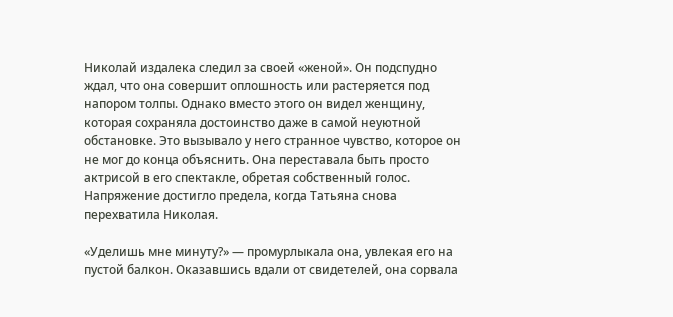Николай издалека следил за своей «женой». Он подспудно ждал, что она совершит оплошность или растеряется под напором толпы. Однако вместо этого он видел женщину, которая сохраняла достоинство даже в самой неуютной обстановке. Это вызывало у него странное чувство, которое он не мог до конца объяснить. Она переставала быть просто актрисой в его спектакле, обретая собственный голос. Напряжение достигло предела, когда Татьяна снова перехватила Николая.

«Уделишь мне минуту?» — промурлыкала она, увлекая его на пустой балкон. Оказавшись вдали от свидетелей, она сорвала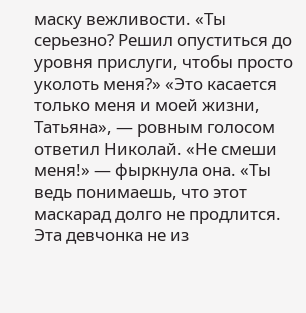маску вежливости. «Ты серьезно? Решил опуститься до уровня прислуги, чтобы просто уколоть меня?» «Это касается только меня и моей жизни, Татьяна», — ровным голосом ответил Николай. «Не смеши меня!» — фыркнула она. «Ты ведь понимаешь, что этот маскарад долго не продлится. Эта девчонка не из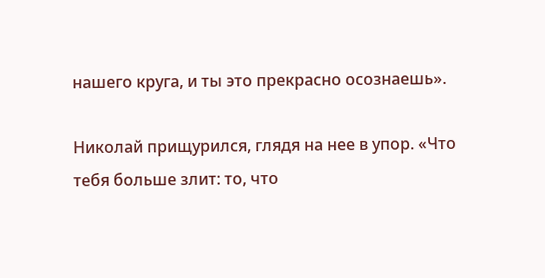нашего круга, и ты это прекрасно осознаешь».

Николай прищурился, глядя на нее в упор. «Что тебя больше злит: то, что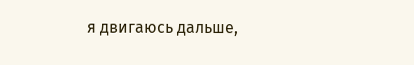я двигаюсь дальше,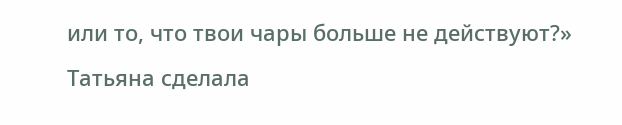или то, что твои чары больше не действуют?» Татьяна сделала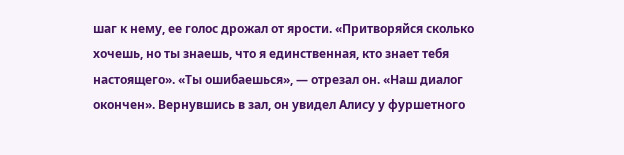шаг к нему, ее голос дрожал от ярости. «Притворяйся сколько хочешь, но ты знаешь, что я единственная, кто знает тебя настоящего». «Ты ошибаешься», — отрезал он. «Наш диалог окончен». Вернувшись в зал, он увидел Алису у фуршетного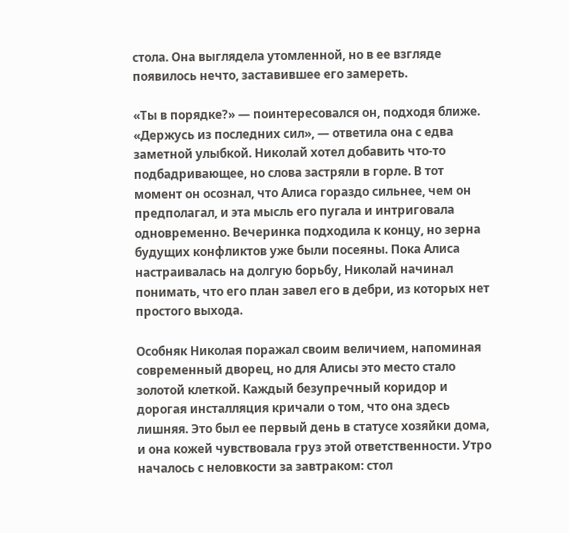стола. Она выглядела утомленной, но в ее взгляде появилось нечто, заставившее его замереть.

«Ты в порядке?» — поинтересовался он, подходя ближе. «Держусь из последних сил», — ответила она с едва заметной улыбкой. Николай хотел добавить что-то подбадривающее, но слова застряли в горле. В тот момент он осознал, что Алиса гораздо сильнее, чем он предполагал, и эта мысль его пугала и интриговала одновременно. Вечеринка подходила к концу, но зерна будущих конфликтов уже были посеяны. Пока Алиса настраивалась на долгую борьбу, Николай начинал понимать, что его план завел его в дебри, из которых нет простого выхода.

Особняк Николая поражал своим величием, напоминая современный дворец, но для Алисы это место стало золотой клеткой. Каждый безупречный коридор и дорогая инсталляция кричали о том, что она здесь лишняя. Это был ее первый день в статусе хозяйки дома, и она кожей чувствовала груз этой ответственности. Утро началось с неловкости за завтраком: стол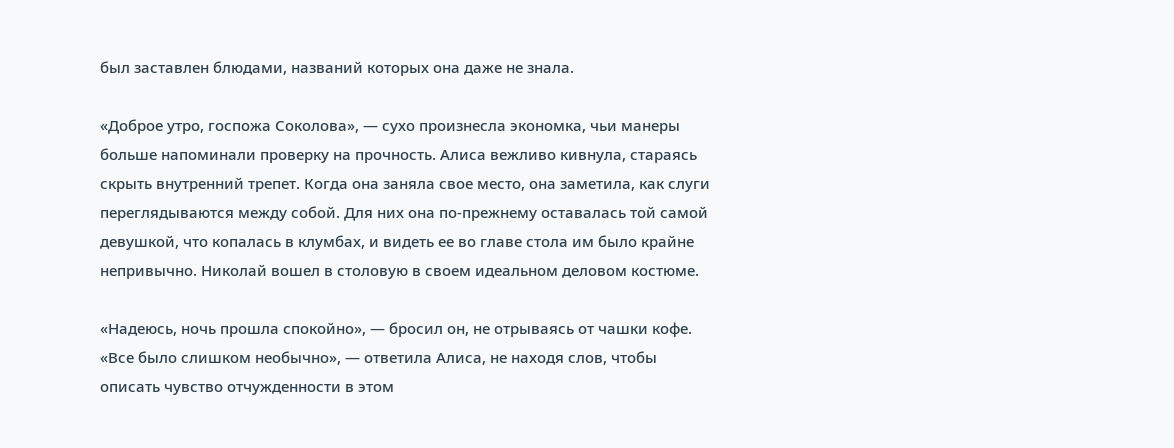был заставлен блюдами, названий которых она даже не знала.

«Доброе утро, госпожа Соколова», — сухо произнесла экономка, чьи манеры больше напоминали проверку на прочность. Алиса вежливо кивнула, стараясь скрыть внутренний трепет. Когда она заняла свое место, она заметила, как слуги переглядываются между собой. Для них она по-прежнему оставалась той самой девушкой, что копалась в клумбах, и видеть ее во главе стола им было крайне непривычно. Николай вошел в столовую в своем идеальном деловом костюме.

«Надеюсь, ночь прошла спокойно», — бросил он, не отрываясь от чашки кофе. «Все было слишком необычно», — ответила Алиса, не находя слов, чтобы описать чувство отчужденности в этом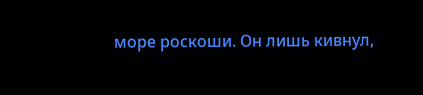море роскоши. Он лишь кивнул,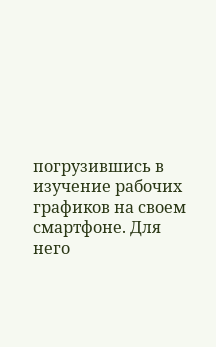погрузившись в изучение рабочих графиков на своем смартфоне. Для него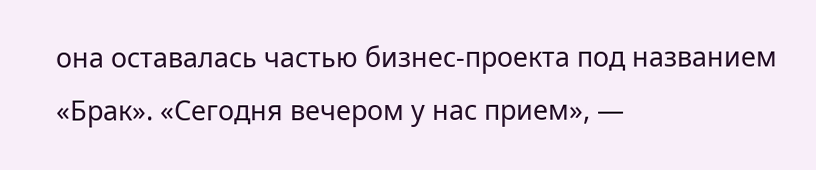она оставалась частью бизнес-проекта под названием «Брак». «Сегодня вечером у нас прием», —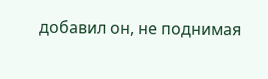добавил он, не поднимая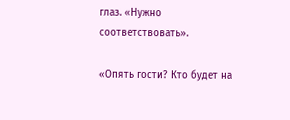глаз. «Нужно соответствовать».

«Опять гости? Кто будет на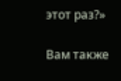этот раз?»

Вам также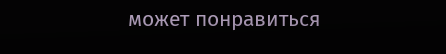может понравиться